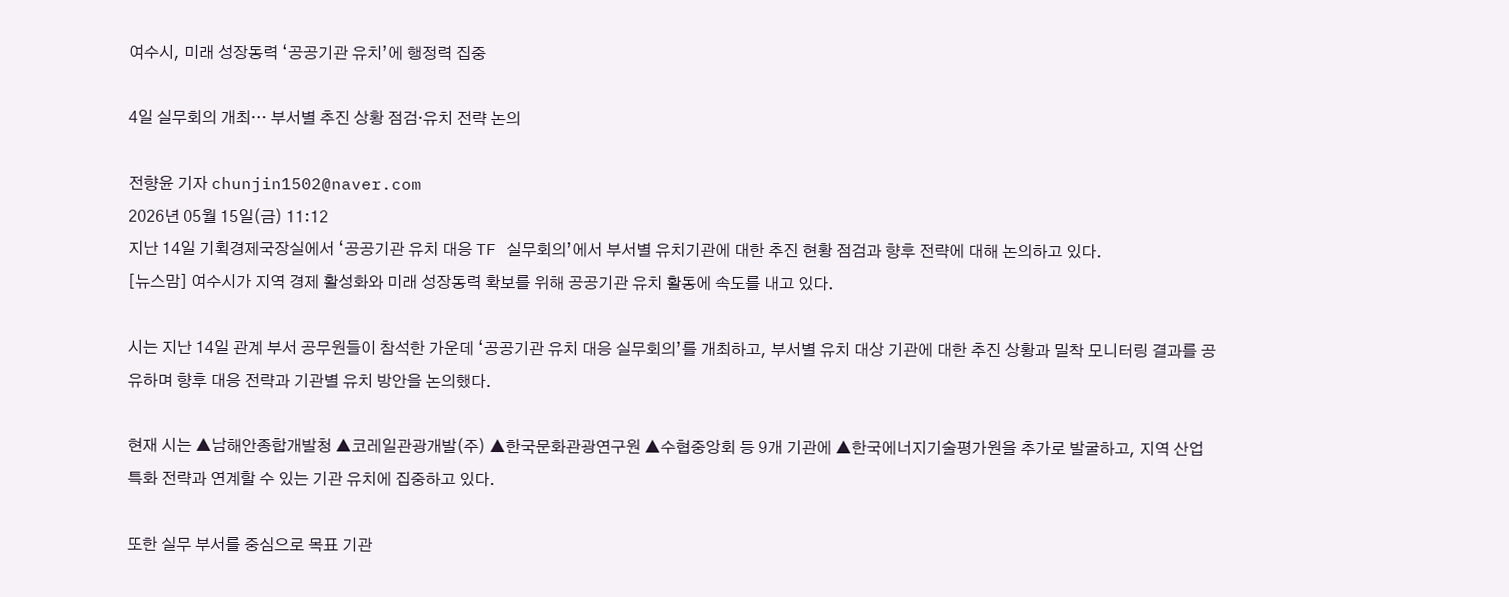여수시, 미래 성장동력 ‘공공기관 유치’에 행정력 집중

4일 실무회의 개최… 부서별 추진 상황 점검·유치 전략 논의

전향윤 기자 chunjin1502@naver.com
2026년 05월 15일(금) 11:12
지난 14일 기획경제국장실에서 ‘공공기관 유치 대응 TF 실무회의’에서 부서별 유치기관에 대한 추진 현황 점검과 향후 전략에 대해 논의하고 있다.
[뉴스맘] 여수시가 지역 경제 활성화와 미래 성장동력 확보를 위해 공공기관 유치 활동에 속도를 내고 있다.

시는 지난 14일 관계 부서 공무원들이 참석한 가운데 ‘공공기관 유치 대응 실무회의’를 개최하고, 부서별 유치 대상 기관에 대한 추진 상황과 밀착 모니터링 결과를 공유하며 향후 대응 전략과 기관별 유치 방안을 논의했다.

현재 시는 ▲남해안종합개발청 ▲코레일관광개발(주) ▲한국문화관광연구원 ▲수협중앙회 등 9개 기관에 ▲한국에너지기술평가원을 추가로 발굴하고, 지역 산업 특화 전략과 연계할 수 있는 기관 유치에 집중하고 있다.

또한 실무 부서를 중심으로 목표 기관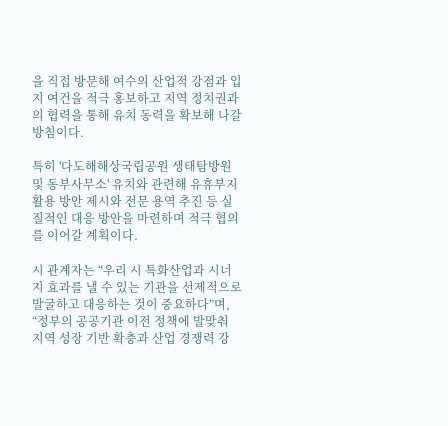을 직접 방문해 여수의 산업적 강점과 입지 여건을 적극 홍보하고 지역 정치권과의 협력을 통해 유치 동력을 확보해 나갈 방침이다.

특히 '다도해해상국립공원 생태탐방원 및 동부사무소' 유치와 관련해 유휴부지 활용 방안 제시와 전문 용역 추진 등 실질적인 대응 방안을 마련하며 적극 협의를 이어갈 계획이다.

시 관계자는 “우리 시 특화산업과 시너지 효과를 낼 수 있는 기관을 선제적으로 발굴하고 대응하는 것이 중요하다”며, “정부의 공공기관 이전 정책에 발맞춰 지역 성장 기반 확충과 산업 경쟁력 강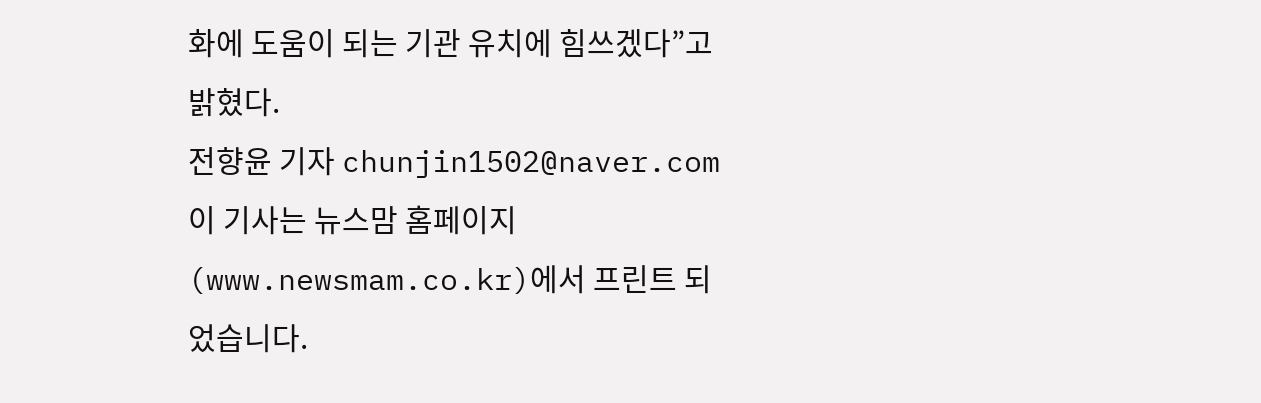화에 도움이 되는 기관 유치에 힘쓰겠다”고 밝혔다.
전향윤 기자 chunjin1502@naver.com
이 기사는 뉴스맘 홈페이지(www.newsmam.co.kr)에서 프린트 되었습니다.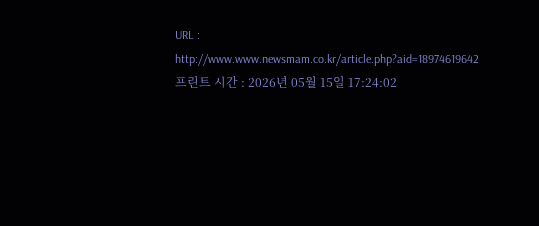URL : http://www.www.newsmam.co.kr/article.php?aid=18974619642
프린트 시간 : 2026년 05월 15일 17:24:02